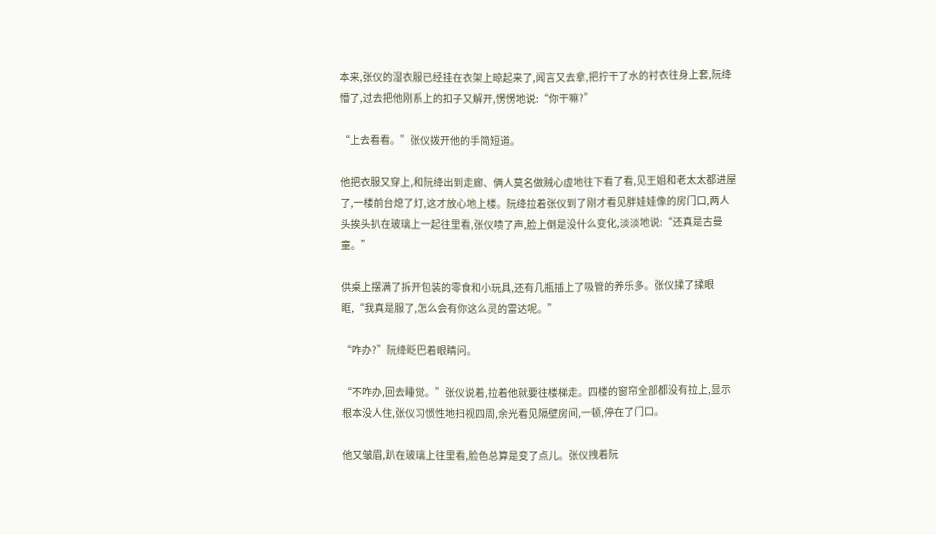本来,张仪的湿衣服已经挂在衣架上晾起来了,闻言又去拿,把拧干了水的衬衣往身上套,阮绛懵了,过去把他刚系上的扣子又解开,愣愣地说:“你干嘛?”

“上去看看。”张仪拨开他的手简短道。

他把衣服又穿上,和阮绛出到走廊、俩人莫名做贼心虚地往下看了看,见王姐和老太太都进屋了,一楼前台熄了灯,这才放心地上楼。阮绛拉着张仪到了刚才看见胖娃娃像的房门口,两人头挨头扒在玻璃上一起往里看,张仪啧了声,脸上倒是没什么变化,淡淡地说:“还真是古曼童。”

供桌上摆满了拆开包装的零食和小玩具,还有几瓶插上了吸管的养乐多。张仪揉了揉眼眶,“我真是服了,怎么会有你这么灵的雷达呢。”

“咋办?”阮绛眨巴着眼睛问。

“不咋办,回去睡觉。”张仪说着,拉着他就要往楼梯走。四楼的窗帘全部都没有拉上,显示根本没人住,张仪习惯性地扫视四周,余光看见隔壁房间,一顿,停在了门口。

他又皱眉,趴在玻璃上往里看,脸色总算是变了点儿。张仪拽着阮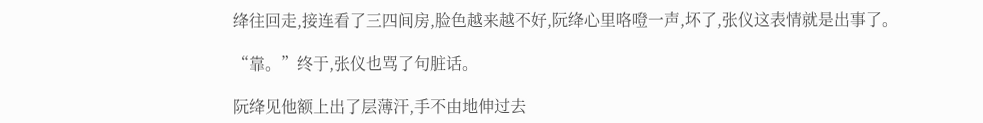绛往回走,接连看了三四间房,脸色越来越不好,阮绛心里咯噔一声,坏了,张仪这表情就是出事了。

“靠。”终于,张仪也骂了句脏话。

阮绛见他额上出了层薄汗,手不由地伸过去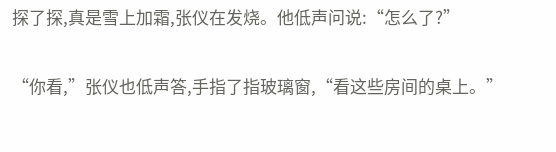探了探,真是雪上加霜,张仪在发烧。他低声问说:“怎么了?”

“你看,”张仪也低声答,手指了指玻璃窗,“看这些房间的桌上。”